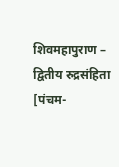शिवमहापुराण – द्वितीय रुद्रसंहिता [पंचम-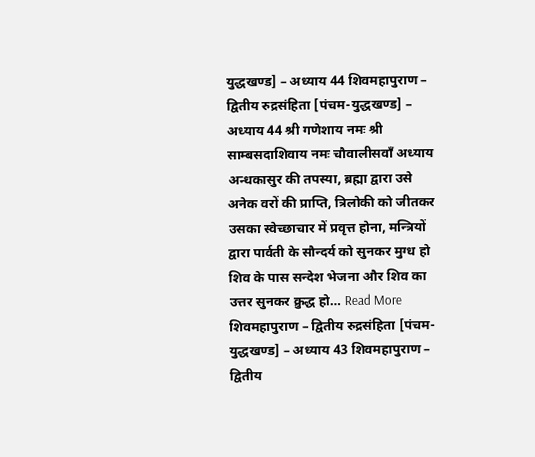युद्धखण्ड] – अध्याय 44 शिवमहापुराण – द्वितीय रुद्रसंहिता [पंचम-युद्धखण्ड] – अध्याय 44 श्री गणेशाय नमः श्री साम्बसदाशिवाय नमः चौवालीसवाँ अध्याय अन्धकासुर की तपस्या, ब्रह्मा द्वारा उसे अनेक वरों की प्राप्ति, त्रिलोकी को जीतकर उसका स्वेच्छाचार में प्रवृत्त होना, मन्त्रियों द्वारा पार्वती के सौन्दर्य को सुनकर मुग्ध हो शिव के पास सन्देश भेजना और शिव का उत्तर सुनकर क्रुद्ध हो… Read More
शिवमहापुराण – द्वितीय रुद्रसंहिता [पंचम-युद्धखण्ड] – अध्याय 43 शिवमहापुराण – द्वितीय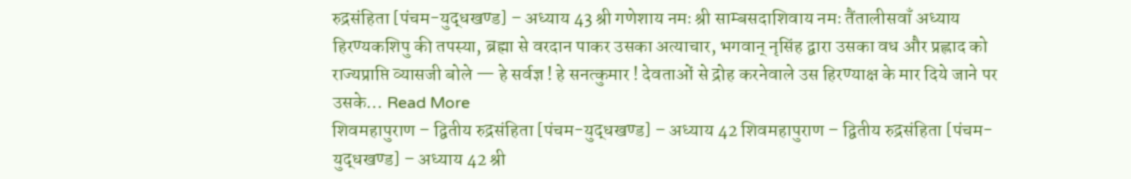रुद्रसंहिता [पंचम-युद्धखण्ड] – अध्याय 43 श्री गणेशाय नमः श्री साम्बसदाशिवाय नमः तैंतालीसवाँ अध्याय हिरण्यकशिपु की तपस्या, ब्रह्मा से वरदान पाकर उसका अत्याचार, भगवान् नृसिंह द्वारा उसका वध और प्रह्लाद को राज्यप्राप्ति व्यासजी बोले — हे सर्वज्ञ ! हे सनत्कुमार ! देवताओं से द्रोह करनेवाले उस हिरण्याक्ष के मार दिये जाने पर उसके… Read More
शिवमहापुराण – द्वितीय रुद्रसंहिता [पंचम-युद्धखण्ड] – अध्याय 42 शिवमहापुराण – द्वितीय रुद्रसंहिता [पंचम-युद्धखण्ड] – अध्याय 42 श्री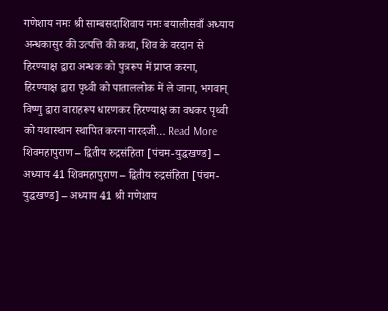गणेशाय नमः श्री साम्बसदाशिवाय नमः बयालीसवाँ अध्याय अन्धकासुर की उत्पत्ति की कथा, शिव के वरदान से हिरण्याक्ष द्वारा अन्धक को पुत्ररूप में प्राप्त करना, हिरण्याक्ष द्वारा पृथ्वी को पाताललोक में ले जाना, भगवान् विष्णु द्वारा वाराहरूप धारणकर हिरण्याक्ष का वधकर पृथ्वी को यथास्थान स्थापित करना नारदजी… Read More
शिवमहापुराण – द्वितीय रुद्रसंहिता [पंचम-युद्धखण्ड] – अध्याय 41 शिवमहापुराण – द्वितीय रुद्रसंहिता [पंचम-युद्धखण्ड] – अध्याय 41 श्री गणेशाय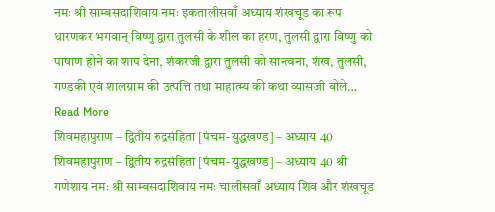नमः श्री साम्बसदाशिवाय नमः इकतालीसवाँ अध्याय शंखचूड का रूप धारणकर भगवान् विष्णु द्वारा तुलसी के शील का हरण, तुलसी द्वारा विष्णु को पाषाण होने का शाप देना, शंकरजी द्वारा तुलसी को सान्त्वना, शंख, तुलसी, गण्डकी एवं शालग्राम की उत्पत्ति तथा माहात्म्य की कथा व्यासजी बोले… Read More
शिवमहापुराण – द्वितीय रुद्रसंहिता [पंचम-युद्धखण्ड] – अध्याय 40 शिवमहापुराण – द्वितीय रुद्रसंहिता [पंचम-युद्धखण्ड] – अध्याय 40 श्री गणेशाय नमः श्री साम्बसदाशिवाय नमः चालीसवाँ अध्याय शिव और शंखचूड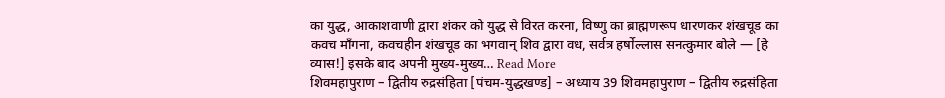का युद्ध, आकाशवाणी द्वारा शंकर को युद्ध से विरत करना, विष्णु का ब्राह्मणरूप धारणकर शंखचूड का कवच माँगना, कवचहीन शंखचूड का भगवान् शिव द्वारा वध, सर्वत्र हर्षोल्लास सनत्कुमार बोले — [हे व्यास!] इसके बाद अपनी मुख्य-मुख्य… Read More
शिवमहापुराण – द्वितीय रुद्रसंहिता [पंचम-युद्धखण्ड] – अध्याय 39 शिवमहापुराण – द्वितीय रुद्रसंहिता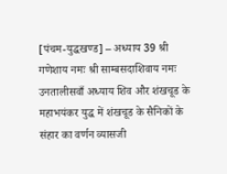[पंचम-युद्धखण्ड] – अध्याय 39 श्री गणेशाय नमः श्री साम्बसदाशिवाय नमः उनतालीसवाँ अध्याय शिव और शंखचूड के महाभयंकर युद्ध में शंखचूड के सैनिकों के संहार का वर्णन व्यासजी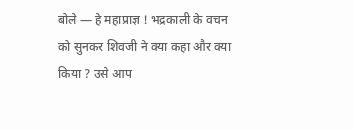बोले — हे महाप्राज्ञ ! भद्रकाली के वचन को सुनकर शिवजी ने क्या कहा और क्या किया ? उसे आप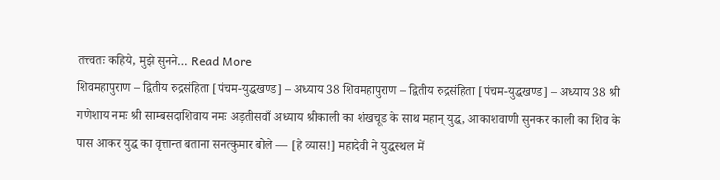तत्त्वतः कहिये, मुझे सुनने… Read More
शिवमहापुराण – द्वितीय रुद्रसंहिता [पंचम-युद्धखण्ड] – अध्याय 38 शिवमहापुराण – द्वितीय रुद्रसंहिता [पंचम-युद्धखण्ड] – अध्याय 38 श्री गणेशाय नमः श्री साम्बसदाशिवाय नमः अड़तीसवाँ अध्याय श्रीकाली का शंखचूड के साथ महान् युद्ध, आकाशवाणी सुनकर काली का शिव के पास आकर युद्ध का वृत्तान्त बताना सनत्कुमार बोले — [हे व्यास!] महादेवी ने युद्धस्थल में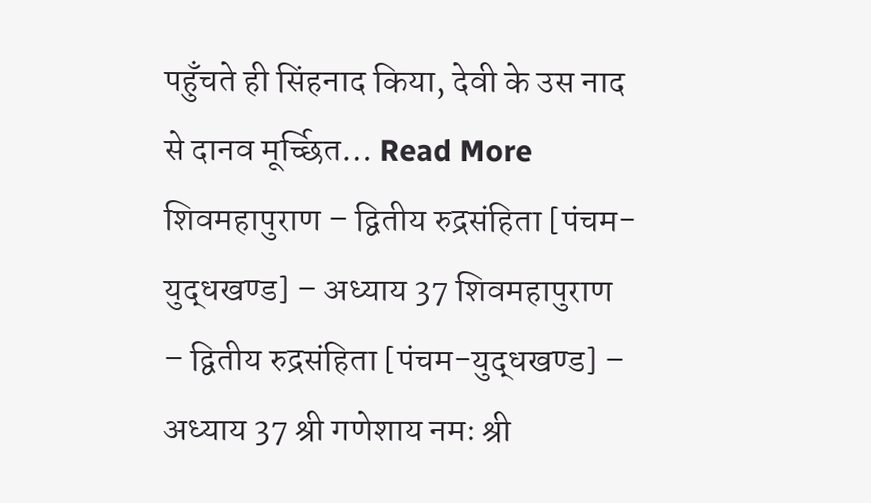पहुँचते ही सिंहनाद किया, देवी के उस नाद से दानव मूर्च्छित… Read More
शिवमहापुराण – द्वितीय रुद्रसंहिता [पंचम-युद्धखण्ड] – अध्याय 37 शिवमहापुराण – द्वितीय रुद्रसंहिता [पंचम-युद्धखण्ड] – अध्याय 37 श्री गणेशाय नमः श्री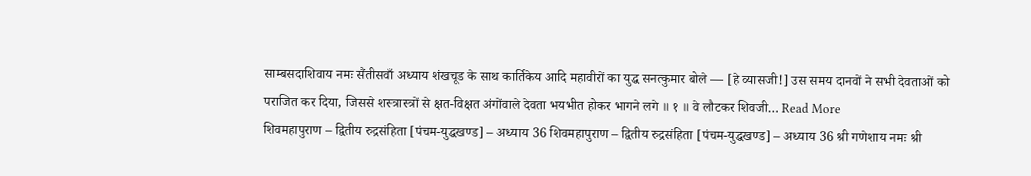साम्बसदाशिवाय नमः सैंतीसवाँ अध्याय शंखचूड के साथ कार्तिकेय आदि महावीरों का युद्ध सनत्कुमार बोले — [हे व्यासजी!] उस समय दानवों ने सभी देवताओं को पराजित कर दिया, जिससे शस्त्रास्त्रों से क्षत-विक्षत अंगोंवाले देवता भयभीत होकर भागने लगे ॥ १ ॥ वे लौटकर शिवजी… Read More
शिवमहापुराण – द्वितीय रुद्रसंहिता [पंचम-युद्धखण्ड] – अध्याय 36 शिवमहापुराण – द्वितीय रुद्रसंहिता [पंचम-युद्धखण्ड] – अध्याय 36 श्री गणेशाय नमः श्री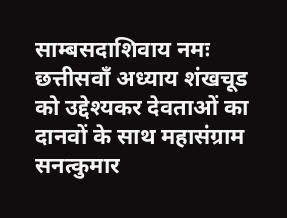साम्बसदाशिवाय नमः छत्तीसवाँ अध्याय शंखचूड को उद्देश्यकर देवताओं का दानवों के साथ महासंग्राम सनत्कुमार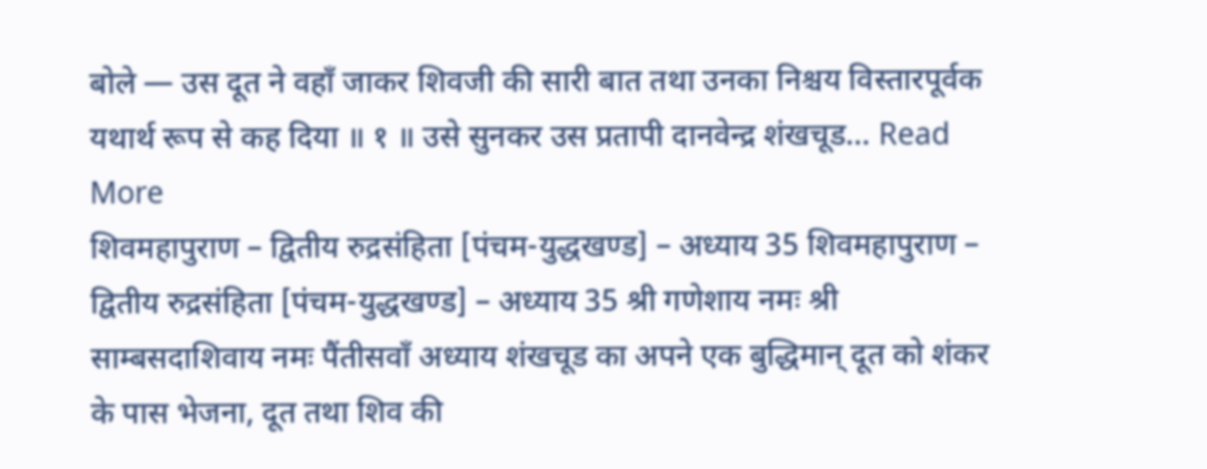बोले — उस दूत ने वहाँ जाकर शिवजी की सारी बात तथा उनका निश्चय विस्तारपूर्वक यथार्थ रूप से कह दिया ॥ १ ॥ उसे सुनकर उस प्रतापी दानवेन्द्र शंखचूड… Read More
शिवमहापुराण – द्वितीय रुद्रसंहिता [पंचम-युद्धखण्ड] – अध्याय 35 शिवमहापुराण – द्वितीय रुद्रसंहिता [पंचम-युद्धखण्ड] – अध्याय 35 श्री गणेशाय नमः श्री साम्बसदाशिवाय नमः पैंतीसवाँ अध्याय शंखचूड का अपने एक बुद्धिमान् दूत को शंकर के पास भेजना, दूत तथा शिव की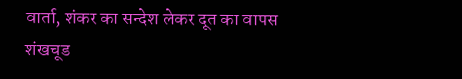वार्ता, शंकर का सन्देश लेकर दूत का वापस शंखचूड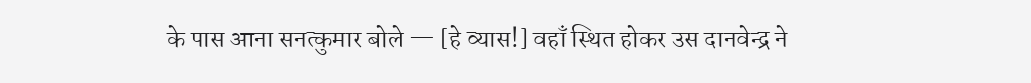के पास आना सनत्कुमार बोले — [हे व्यास!] वहाँ स्थित होकर उस दानवेन्द्र ने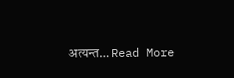अत्यन्त… Read More